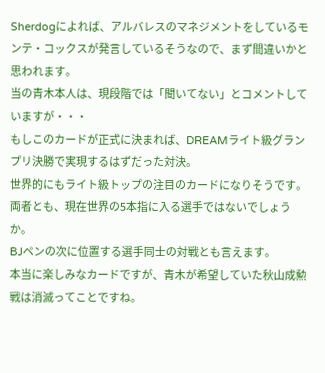Sherdogによれば、アルバレスのマネジメントをしているモンテ・コックスが発言しているそうなので、まず間違いかと思われます。
当の青木本人は、現段階では「聞いてない」とコメントしていますが・・・
もしこのカードが正式に決まれば、DREAMライト級グランプリ決勝で実現するはずだった対決。
世界的にもライト級トップの注目のカードになりそうです。
両者とも、現在世界の5本指に入る選手ではないでしょうか。
BJペンの次に位置する選手同士の対戦とも言えます。
本当に楽しみなカードですが、青木が希望していた秋山成勲戦は消滅ってことですね。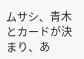ムサシ、青木とカードが決まり、あ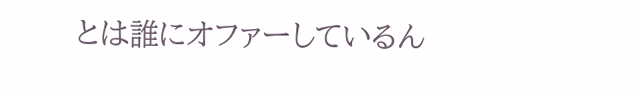とは誰にオファーしているん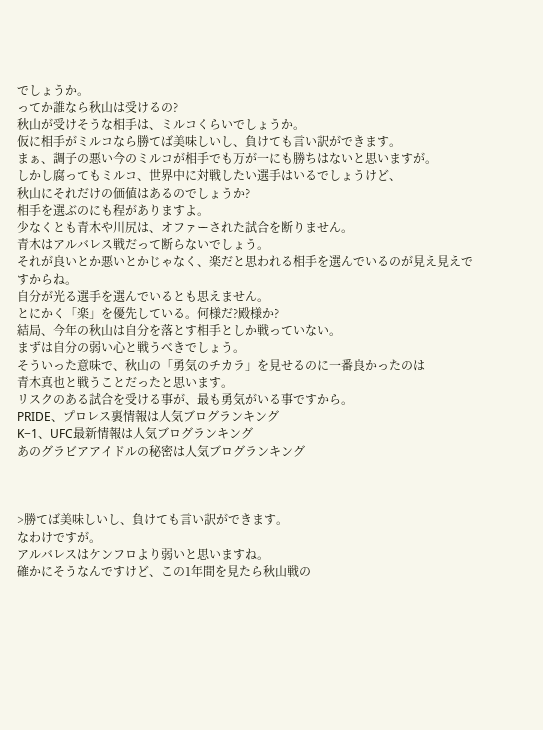でしょうか。
ってか誰なら秋山は受けるの?
秋山が受けそうな相手は、ミルコくらいでしょうか。
仮に相手がミルコなら勝てば美味しいし、負けても言い訳ができます。
まぁ、調子の悪い今のミルコが相手でも万が一にも勝ちはないと思いますが。
しかし腐ってもミルコ、世界中に対戦したい選手はいるでしょうけど、
秋山にそれだけの価値はあるのでしょうか?
相手を選ぶのにも程がありますよ。
少なくとも青木や川尻は、オファーされた試合を断りません。
青木はアルバレス戦だって断らないでしょう。
それが良いとか悪いとかじゃなく、楽だと思われる相手を選んでいるのが見え見えですからね。
自分が光る選手を選んでいるとも思えません。
とにかく「楽」を優先している。何様だ?殿様か?
結局、今年の秋山は自分を落とす相手としか戦っていない。
まずは自分の弱い心と戦うべきでしょう。
そういった意味で、秋山の「勇気のチカラ」を見せるのに一番良かったのは
青木真也と戦うことだったと思います。
リスクのある試合を受ける事が、最も勇気がいる事ですから。
PRIDE、プロレス裏情報は人気ブログランキング
K−1、UFC最新情報は人気ブログランキング
あのグラビアアイドルの秘密は人気ブログランキング



>勝てば美味しいし、負けても言い訳ができます。
なわけですが。
アルバレスはケンフロより弱いと思いますね。
確かにそうなんですけど、この1年間を見たら秋山戦の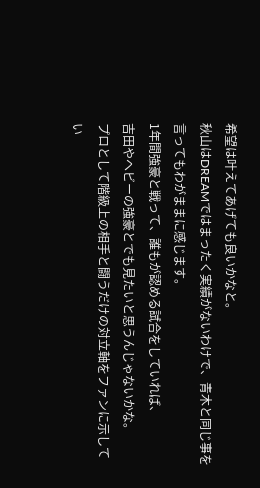希望は叶えてあげても良いかなと。
秋山はDREAMではまったく実績がないわけで、青木と同じ事を言ってもわがままに感じます。
1年間強豪と戦って、誰もが認める試合をしていれば、
吉田やヘビーの強豪とでも見たいと思うんじゃないかな。
プロとして階級上の相手と闘うだけの対立軸をファンに示してい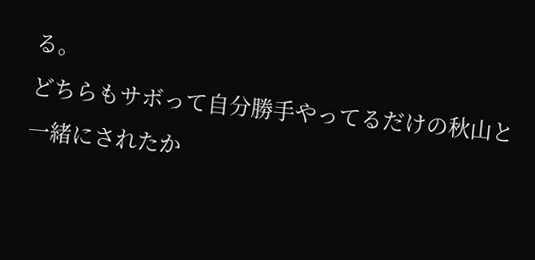る。
どちらもサボって自分勝手やってるだけの秋山と一緒にされたか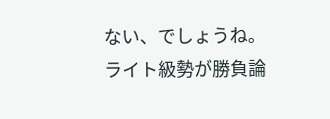ない、でしょうね。
ライト級勢が勝負論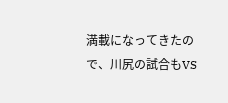満載になってきたので、川尻の試合もVS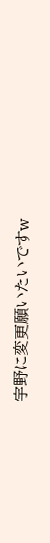宇野に変更願いたいですw